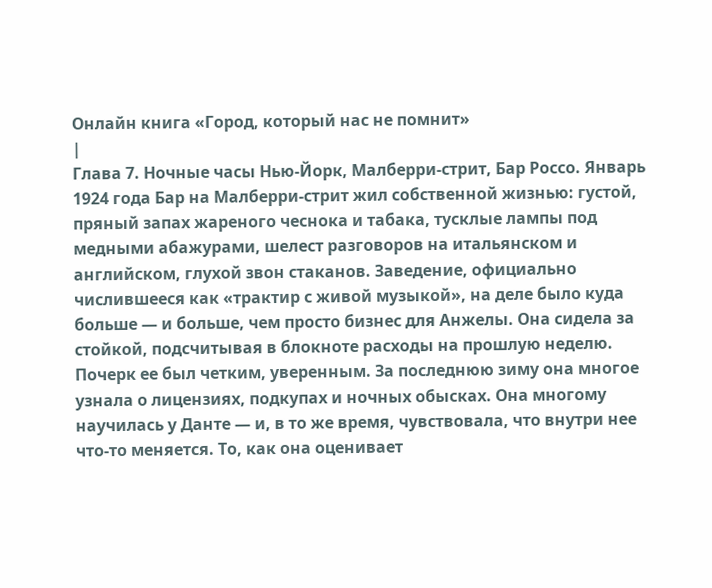Онлайн книга «Город, который нас не помнит»
|
Глава 7. Ночные часы Нью-Йорк, Малберри-стрит, Бар Россо. Январь 1924 года Бар на Малберри-стрит жил собственной жизнью: густой, пряный запах жареного чеснока и табака, тусклые лампы под медными абажурами, шелест разговоров на итальянском и английском, глухой звон стаканов. Заведение, официально числившееся как «трактир с живой музыкой», на деле было куда больше — и больше, чем просто бизнес для Анжелы. Она сидела за стойкой, подсчитывая в блокноте расходы на прошлую неделю. Почерк ее был четким, уверенным. За последнюю зиму она многое узнала о лицензиях, подкупах и ночных обысках. Она многому научилась у Данте — и, в то же время, чувствовала, что внутри нее что-то меняется. То, как она оценивает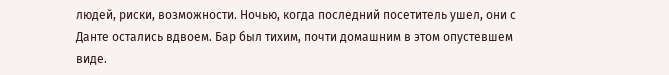людей, риски, возможности. Ночью, когда последний посетитель ушел, они с Данте остались вдвоем. Бар был тихим, почти домашним в этом опустевшем виде.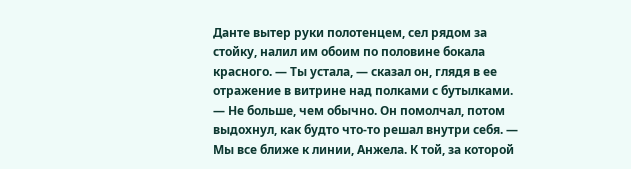Данте вытер руки полотенцем, сел рядом за стойку, налил им обоим по половине бокала красного. — Ты устала, — сказал он, глядя в ее отражение в витрине над полками с бутылками. — Не больше, чем обычно. Он помолчал, потом выдохнул, как будто что-то решал внутри себя. — Мы все ближе к линии, Анжела. К той, за которой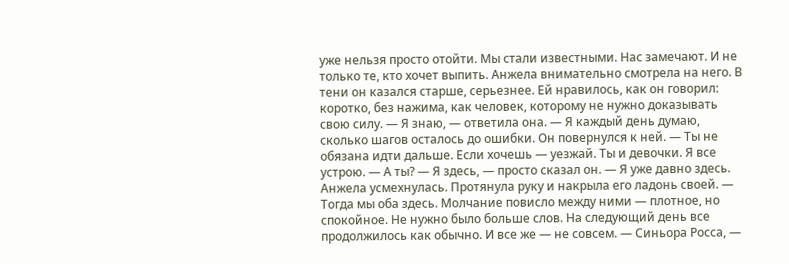уже нельзя просто отойти. Мы стали известными. Нас замечают. И не только те, кто хочет выпить. Анжела внимательно смотрела на него. В тени он казался старше, серьезнее. Ей нравилось, как он говорил: коротко, без нажима, как человек, которому не нужно доказывать свою силу. — Я знаю, — ответила она. — Я каждый день думаю, сколько шагов осталось до ошибки. Он повернулся к ней. — Ты не обязана идти дальше. Если хочешь — уезжай. Ты и девочки. Я все устрою. — А ты? — Я здесь, — просто сказал он. — Я уже давно здесь. Анжела усмехнулась. Протянула руку и накрыла его ладонь своей. — Тогда мы оба здесь. Молчание повисло между ними — плотное, но спокойное. Не нужно было больше слов. На следующий день все продолжилось как обычно. И все же — не совсем. — Синьора Росса, —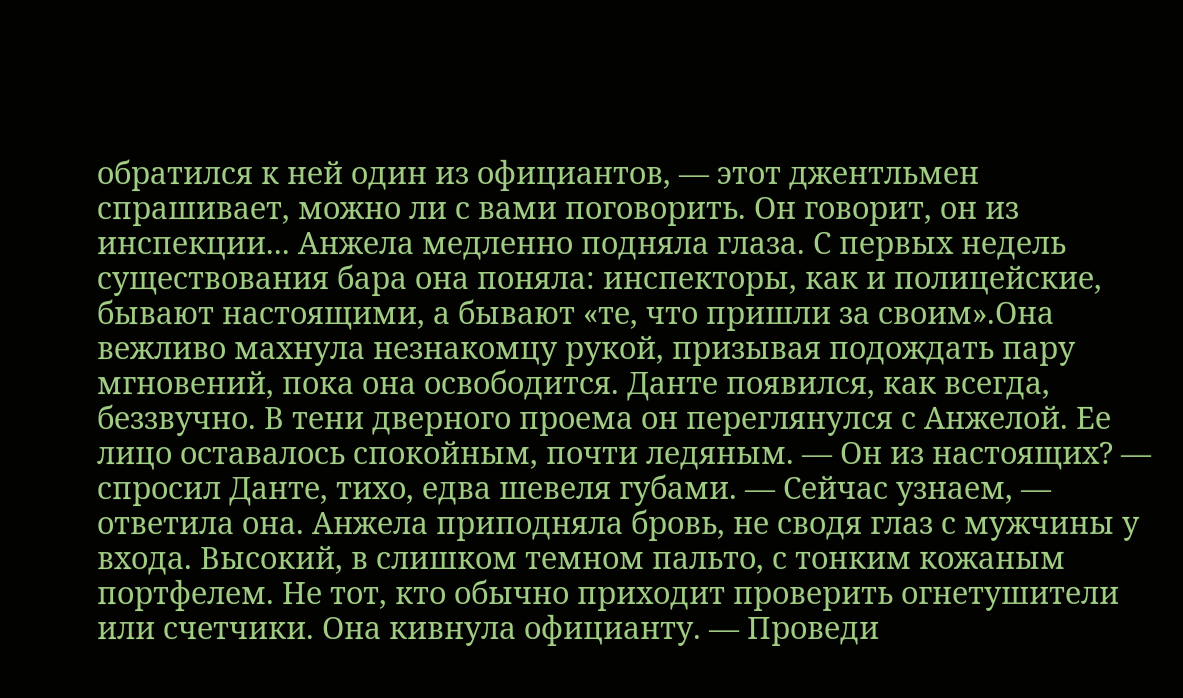обратился к ней один из официантов, — этот джентльмен спрашивает, можно ли с вами поговорить. Он говорит, он из инспекции... Анжела медленно подняла глаза. С первых недель существования бара она поняла: инспекторы, как и полицейские, бывают настоящими, а бывают «те, что пришли за своим».Она вежливо махнула незнакомцу рукой, призывая подождать пару мгновений, пока она освободится. Данте появился, как всегда, беззвучно. В тени дверного проема он переглянулся с Анжелой. Ее лицо оставалось спокойным, почти ледяным. — Он из настоящих? — спросил Данте, тихо, едва шевеля губами. — Сейчас узнаем, — ответила она. Анжела приподняла бровь, не сводя глаз с мужчины у входа. Высокий, в слишком темном пальто, с тонким кожаным портфелем. Не тот, кто обычно приходит проверить огнетушители или счетчики. Она кивнула официанту. — Проведи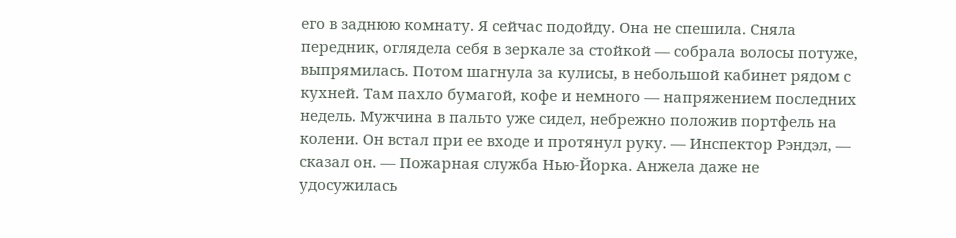его в заднюю комнату. Я сейчас подойду. Она не спешила. Сняла передник, оглядела себя в зеркале за стойкой — собрала волосы потуже, выпрямилась. Потом шагнула за кулисы, в небольшой кабинет рядом с кухней. Там пахло бумагой, кофе и немного — напряжением последних недель. Мужчина в пальто уже сидел, небрежно положив портфель на колени. Он встал при ее входе и протянул руку. — Инспектор Рэндэл, — сказал он. — Пожарная служба Нью-Йорка. Анжела даже не удосужилась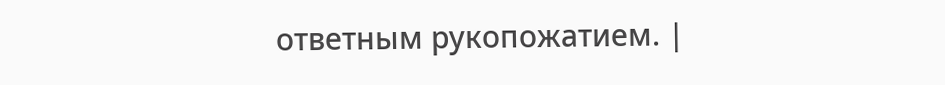ответным рукопожатием. |